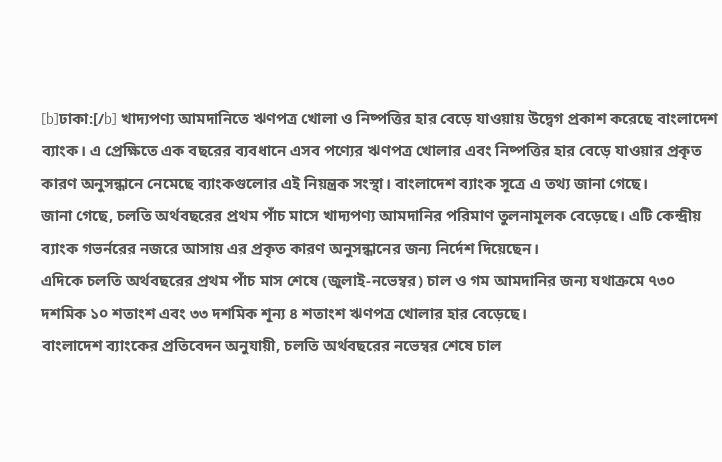[b]ঢাকা:[/b] খাদ্যপণ্য আমদানিতে ঋণপত্র খোলা ও নিষ্পত্তির হার বেড়ে যাওয়ায় উদ্বেগ প্রকাশ করেছে বাংলাদেশ ব্যাংক। এ প্রেক্ষিতে এক বছরের ব্যবধানে এসব পণ্যের ঋণপত্র খোলার এবং নিষ্পত্তির হার বেড়ে যাওয়ার প্রকৃত কারণ অনুসন্ধানে নেমেছে ব্যাংকগুলোর এই নিয়ন্ত্রক সংস্থা। বাংলাদেশ ব্যাংক সূত্রে এ তথ্য জানা গেছে।
জানা গেছে, চলতি অর্থবছরের প্রথম পাঁচ মাসে খাদ্যপণ্য আমদানির পরিমাণ তুলনামূলক বেড়েছে। এটি কেন্দ্রীয় ব্যাংক গভর্নরের নজরে আসায় এর প্রকৃত কারণ অনুসন্ধানের জন্য নির্দেশ দিয়েছেন।
এদিকে চলতি অর্থবছরের প্রথম পাঁচ মাস শেষে (জুলাই-নভেম্বর) চাল ও গম আমদানির জন্য যথাক্রমে ৭৩০ দশমিক ১০ শতাংশ এবং ৩৩ দশমিক শূন্য ৪ শতাংশ ঋণপত্র খোলার হার বেড়েছে।
বাংলাদেশ ব্যাংকের প্রতিবেদন অনুযায়ী, চলতি অর্থবছরের নভেম্বর শেষে চাল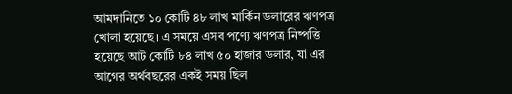আমদানিতে ১০ কোটি ৪৮ লাখ মার্কিন ডলারের ঋণপত্র খোলা হয়েছে। এ সময়ে এসব পণ্যে ঋণপত্র নিষ্পত্তি হয়েছে আট কোটি ৮৪ লাখ ৫০ হাজার ডলার, যা এর আগের অর্থবছরের একই সময় ছিল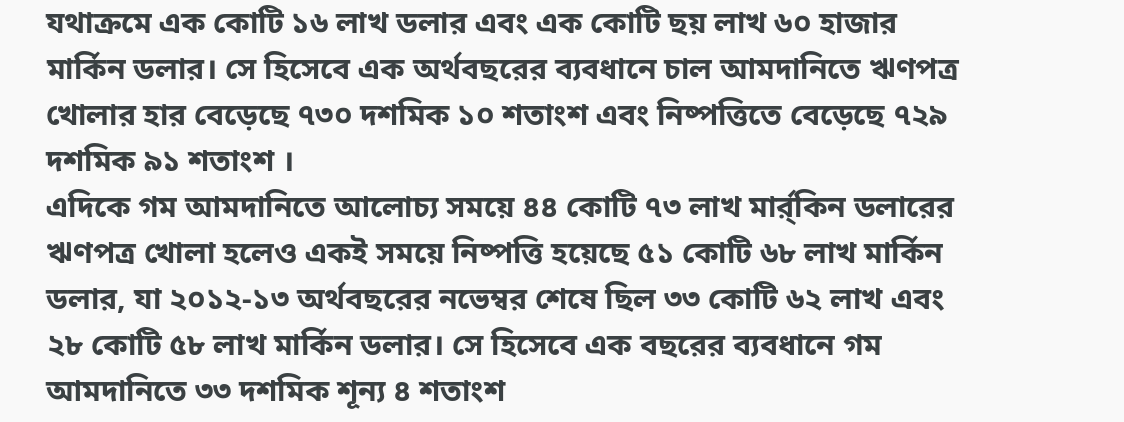যথাক্রমে এক কোটি ১৬ লাখ ডলার এবং এক কোটি ছয় লাখ ৬০ হাজার মার্কিন ডলার। সে হিসেবে এক অর্থবছরের ব্যবধানে চাল আমদানিতে ঋণপত্র খোলার হার বেড়েছে ৭৩০ দশমিক ১০ শতাংশ এবং নিষ্পত্তিতে বেড়েছে ৭২৯ দশমিক ৯১ শতাংশ ।
এদিকে গম আমদানিতে আলোচ্য সময়ে ৪৪ কোটি ৭৩ লাখ মার্র্কিন ডলারের ঋণপত্র খোলা হলেও একই সময়ে নিষ্পত্তি হয়েছে ৫১ কোটি ৬৮ লাখ মার্কিন ডলার, যা ২০১২-১৩ অর্থবছরের নভেম্বর শেষে ছিল ৩৩ কোটি ৬২ লাখ এবং ২৮ কোটি ৫৮ লাখ মার্কিন ডলার। সে হিসেবে এক বছরের ব্যবধানে গম আমদানিতে ৩৩ দশমিক শূন্য ৪ শতাংশ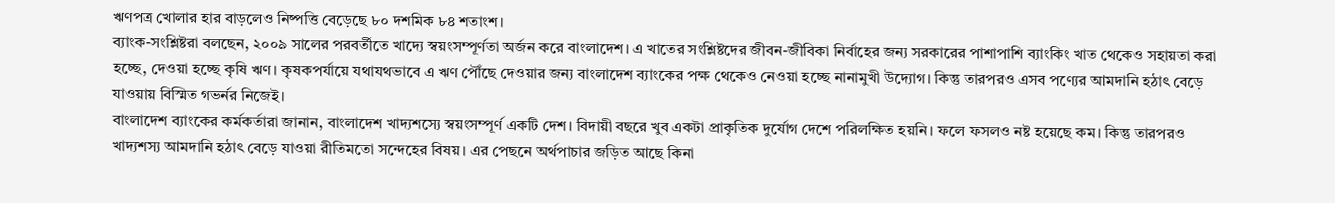ঋণপত্র খোলার হার বাড়লেও নিষ্পত্তি বেড়েছে ৮০ দশমিক ৮৪ শতাংশ।
ব্যাংক-সংশ্লিষ্টরা বলছেন, ২০০৯ সালের পরবর্তীতে খাদ্যে স্বয়ংসম্পূর্ণতা অর্জন করে বাংলাদেশ। এ খাতের সংশ্লিষ্টদের জীবন-জীবিকা নির্বাহের জন্য সরকারের পাশাপাশি ব্যাংকিং খাত থেকেও সহায়তা করা হচ্ছে, দেওয়া হচ্ছে কৃষি ঋণ। কৃষকপর্যায়ে যথাযথভাবে এ ঋণ পৌঁছে দেওয়ার জন্য বাংলাদেশ ব্যাংকের পক্ষ থেকেও নেওয়া হচ্ছে নানামুখী উদ্যোগ। কিন্তু তারপরও এসব পণ্যের আমদানি হঠাৎ বেড়ে যাওয়ায় বিস্মিত গভর্নর নিজেই।
বাংলাদেশ ব্যাংকের কর্মকর্তারা জানান, বাংলাদেশ খাদ্যশস্যে স্বয়ংসম্পূর্ণ একটি দেশ। বিদায়ী বছরে খুব একটা প্রাকৃতিক দুর্যোগ দেশে পরিলক্ষিত হয়নি। ফলে ফসলও নষ্ট হয়েছে কম। কিন্তু তারপরও খাদ্যশস্য আমদানি হঠাৎ বেড়ে যাওয়া রীতিমতো সন্দেহের বিষয়। এর পেছনে অর্থপাচার জড়িত আছে কিনা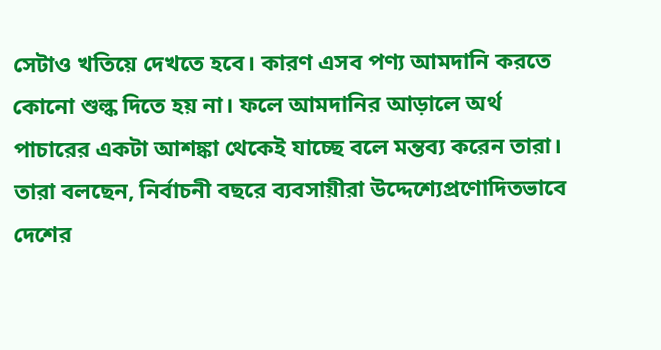সেটাও খতিয়ে দেখতে হবে। কারণ এসব পণ্য আমদানি করতে কোনো শুল্ক দিতে হয় না। ফলে আমদানির আড়ালে অর্থ পাচারের একটা আশঙ্কা থেকেই যাচ্ছে বলে মন্তব্য করেন তারা। তারা বলছেন, নির্বাচনী বছরে ব্যবসায়ীরা উদ্দেশ্যেপ্রণোদিতভাবে দেশের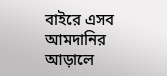বাইরে এসব আমদানির আড়ালে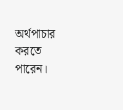অর্থপাচার করতে পারেন।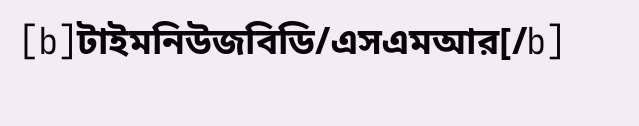[b]টাইমনিউজবিডি/এসএমআর[/b]